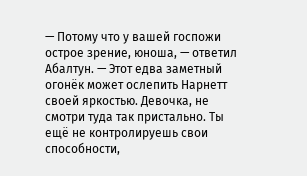— Потому что у вашей госпожи острое зрение, юноша, — ответил Абалтун. — Этот едва заметный огонёк может ослепить Нарнетт своей яркостью. Девочка, не смотри туда так пристально. Ты ещё не контролируешь свои способности,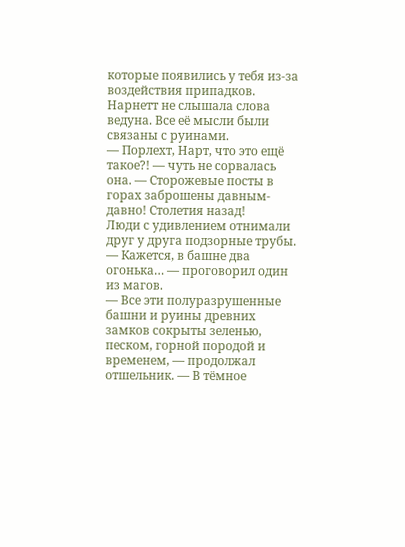которые появились у тебя из-за воздействия припадков.
Нарнетт не слышала слова ведуна. Все её мысли были связаны с руинами.
— Порлехт, Нарт, что это ещё такое?! — чуть не сорвалась она. — Сторожевые посты в горах заброшены давным-давно! Столетия назад!
Люди с удивлением отнимали друг у друга подзорные трубы.
— Кажется, в башне два огонька… — проговорил один из магов.
— Все эти полуразрушенные башни и руины древних замков сокрыты зеленью, песком, горной породой и временем, — продолжал отшельник. — В тёмное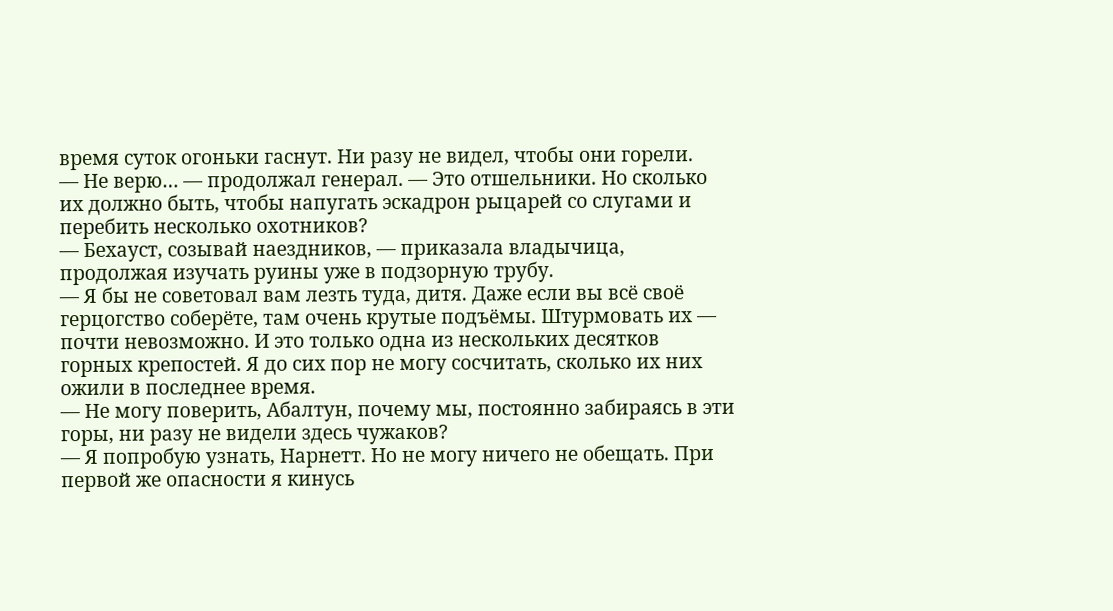время суток огоньки гаснут. Ни разу не видел, чтобы они горели.
— Не верю… — продолжал генерал. — Это отшельники. Но сколько их должно быть, чтобы напугать эскадрон рыцарей со слугами и перебить несколько охотников?
— Бехауст, созывай наездников, — приказала владычица, продолжая изучать руины уже в подзорную трубу.
— Я бы не советовал вам лезть туда, дитя. Даже если вы всё своё герцогство соберёте, там очень крутые подъёмы. Штурмовать их — почти невозможно. И это только одна из нескольких десятков горных крепостей. Я до сих пор не могу сосчитать, сколько их них ожили в последнее время.
— Не могу поверить, Абалтун, почему мы, постоянно забираясь в эти горы, ни разу не видели здесь чужаков?
— Я попробую узнать, Нарнетт. Но не могу ничего не обещать. При первой же опасности я кинусь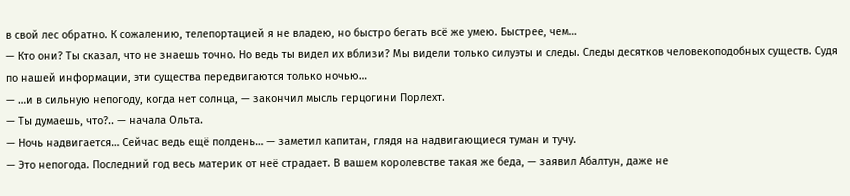в свой лес обратно. К сожалению, телепортацией я не владею, но быстро бегать всё же умею. Быстрее, чем…
— Кто они? Ты сказал, что не знаешь точно. Но ведь ты видел их вблизи? Мы видели только силуэты и следы. Следы десятков человекоподобных существ. Судя по нашей информации, эти существа передвигаются только ночью…
— …и в сильную непогоду, когда нет солнца, — закончил мысль герцогини Порлехт.
— Ты думаешь, что?.. — начала Ольта.
— Ночь надвигается… Сейчас ведь ещё полдень… — заметил капитан, глядя на надвигающиеся туман и тучу.
— Это непогода. Последний год весь материк от неё страдает. В вашем королевстве такая же беда, — заявил Абалтун, даже не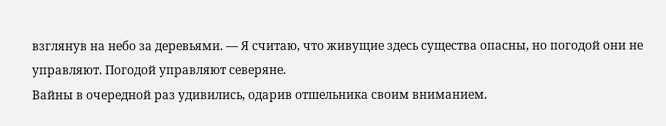взглянув на небо за деревьями. — Я считаю, что живущие здесь существа опасны, но погодой они не управляют. Погодой управляют северяне.
Вайны в очередной раз удивились, одарив отшельника своим вниманием.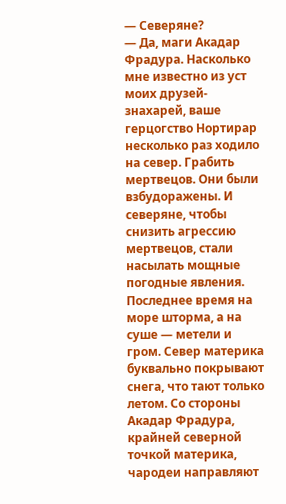— Северяне?
— Да, маги Акадар Фрадура. Насколько мне известно из уст моих друзей-знахарей, ваше герцогство Нортирар несколько раз ходило на север. Грабить мертвецов. Они были взбудоражены. И северяне, чтобы снизить агрессию мертвецов, стали насылать мощные погодные явления. Последнее время на море шторма, а на суше — метели и гром. Север материка буквально покрывают снега, что тают только летом. Со стороны Акадар Фрадура, крайней северной точкой материка, чародеи направляют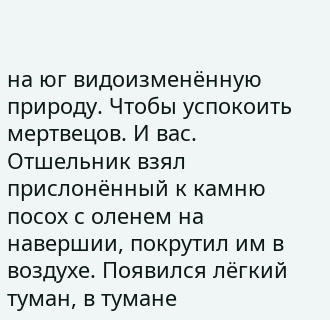на юг видоизменённую природу. Чтобы успокоить мертвецов. И вас.
Отшельник взял прислонённый к камню посох с оленем на навершии, покрутил им в воздухе. Появился лёгкий туман, в тумане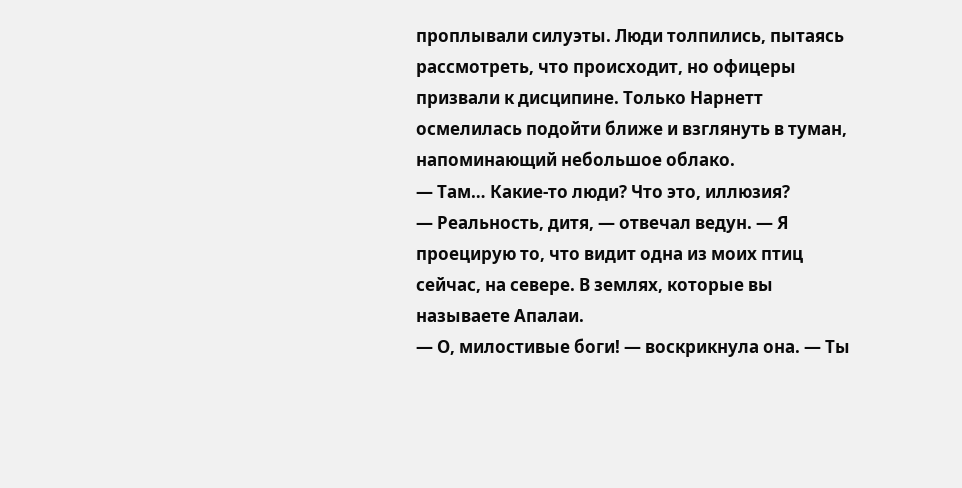проплывали силуэты. Люди толпились, пытаясь рассмотреть, что происходит, но офицеры призвали к дисципине. Только Нарнетт осмелилась подойти ближе и взглянуть в туман, напоминающий небольшое облако.
— Там… Какие-то люди? Что это, иллюзия?
— Реальность, дитя, — отвечал ведун. — Я проецирую то, что видит одна из моих птиц сейчас, на севере. В землях, которые вы называете Апалаи.
— О, милостивые боги! — воскрикнула она. — Ты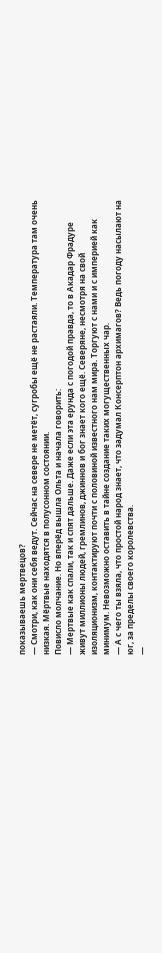показываешь мертвецов?
— Смотри, как они себя ведут. Сейчас на севере не метёт, сугробы ещё не растаяли. Температура там очень низкая. Мёртвые находятся в полусонном состоянии.
Повисло молчание. Но вперёд вышла Ольта и начала говорить:
— Мертвые как спали, так и спят дальше. Даже если эта ерунда с погодой правда, то в Акадар Фрадуре живут миллионы людей, гремлинов, джиннов и бог знает кого ещё. Северяне, несмотря на свой изоляционизм, контактируют почти с половиной известного нам мира. Торгуют с нами и с империей как минимум. Невозможно оставить в тайне создание таких могущественных чар.
— А с чего ты взяла, что простой народ знает, что задумал Консерптон архимагов? Ведь погоду насылают на юг, за пределы своего королевства.
—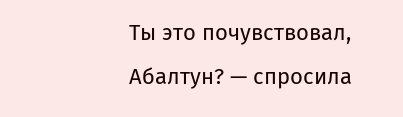Ты это почувствовал, Абалтун? — спросила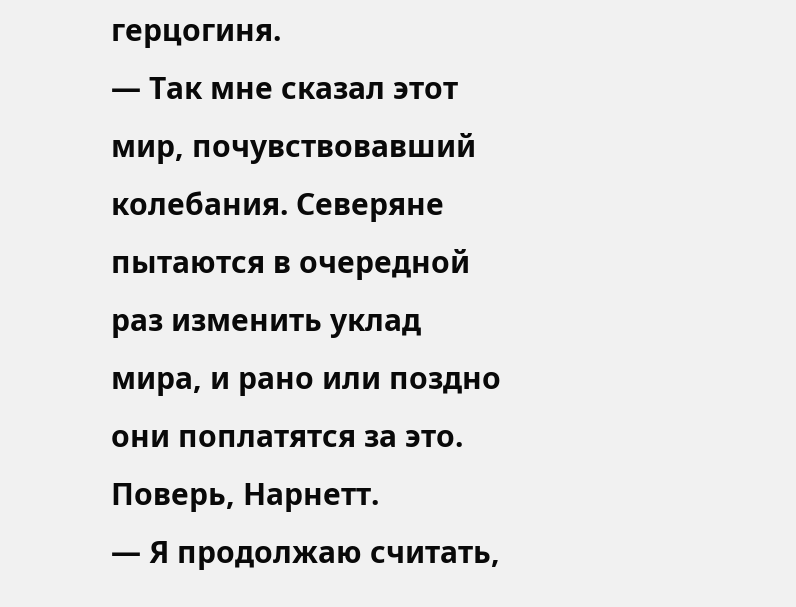герцогиня.
— Так мне сказал этот мир, почувствовавший колебания. Северяне пытаются в очередной раз изменить уклад мира, и рано или поздно они поплатятся за это. Поверь, Нарнетт.
— Я продолжаю считать,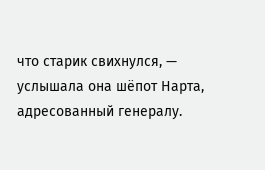что старик свихнулся, — услышала она шёпот Нарта, адресованный генералу.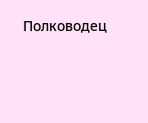Полководец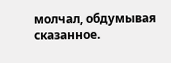молчал, обдумывая сказанное.